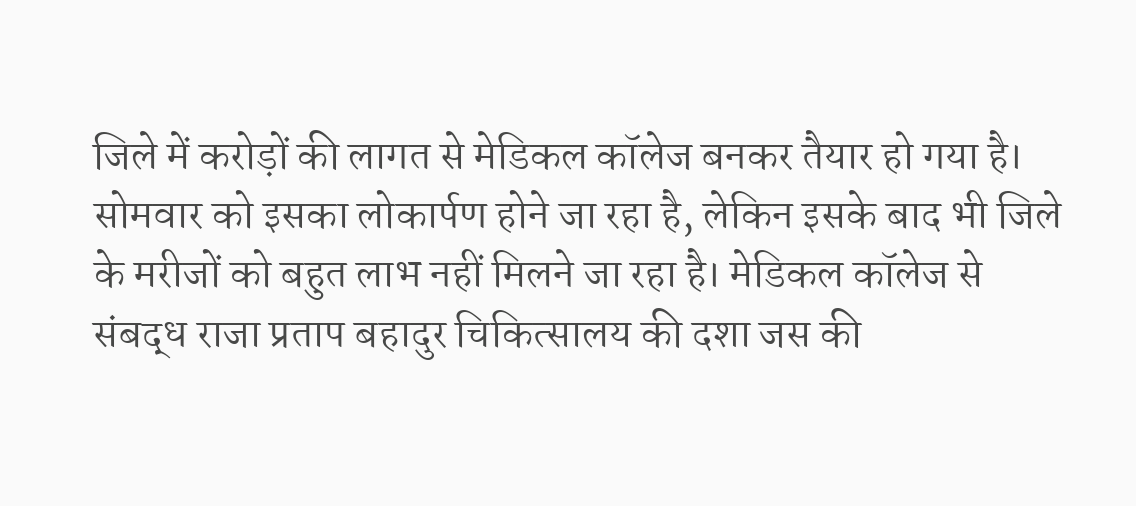जिले में करोड़ों की लागत से मेडिकल कॉलेज बनकर तैयार हो गया है। सोमवार को इसका लोकार्पण होने जा रहा है, लेकिन इसके बाद भी जिले के मरीजों को बहुत लाभ नहीं मिलने जा रहा है। मेडिकल कॉलेज से संबद्ध राजा प्रताप बहादुर चिकित्सालय की दशा जस की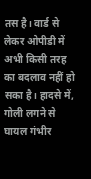तस है। वार्ड से लेकर ओपीडी में अभी किसी तरह का बदलाव नहीं हो सका है। हादसे में, गोली लगने से घायल गंभीर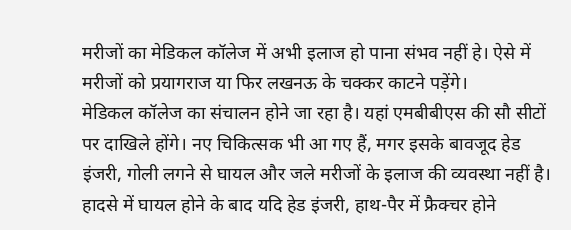मरीजों का मेडिकल कॉलेज में अभी इलाज हो पाना संभव नहीं हे। ऐसे में मरीजों को प्रयागराज या फिर लखनऊ के चक्कर काटने पड़ेंगे।
मेडिकल कॉलेज का संचालन होने जा रहा है। यहां एमबीबीएस की सौ सीटों पर दाखिले होंगे। नए चिकित्सक भी आ गए हैं, मगर इसके बावजूद हेड इंजरी, गोली लगने से घायल और जले मरीजों के इलाज की व्यवस्था नहीं है। हादसे में घायल होने के बाद यदि हेड इंजरी, हाथ-पैर में फ्रैक्चर होने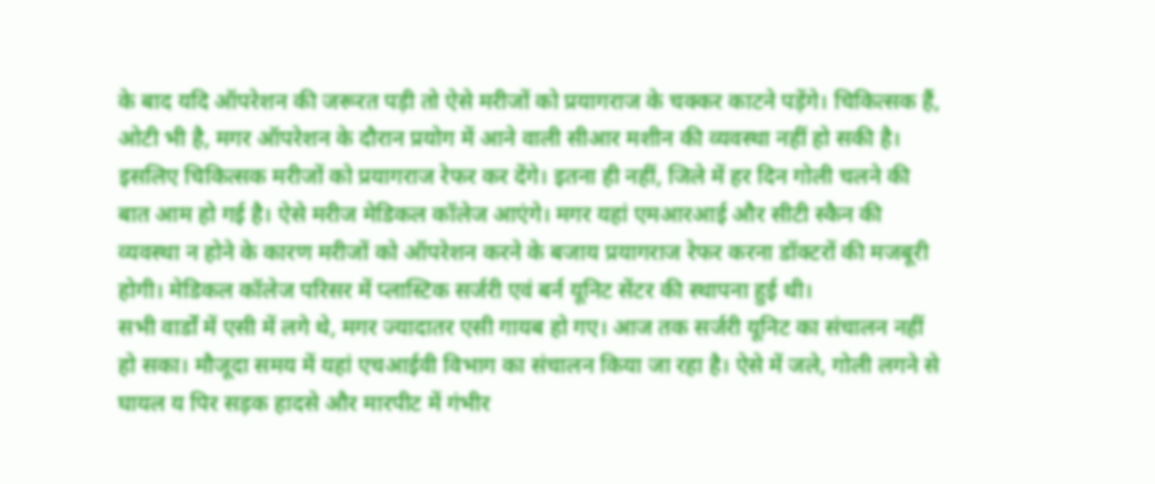के बाद यदि ऑपरेशन की जरूरत पड़ी तो ऐसे मरीजों को प्रयागराज के चक्कर काटने पड़ेंगे। चिकित्सक हैं, ओटी भी है, मगर ऑपरेशन के दौरान प्रयोग में आने वाली सीआर मशीन की व्यवस्था नहीं हो सकी है।
इसलिए चिकित्सक मरीजों को प्रयागराज रेफर कर देंगे। इतना ही नहीं, जिले में हर दिन गोली चलने की बात आम हो गई है। ऐसे मरीज मेडिकल कॉलेज आएंगे। मगर यहां एमआरआई और सीटी स्कैन की व्यवस्था न होने के कारण मरीजों को ऑपरेशन करने के बजाय प्रयागराज रेफर करना डॉक्टरों की मजबूरी होगी। मेडिकल कॉलेज परिसर में प्लास्टिक सर्जरी एवं बर्न यूनिट सेंटर की स्थापना हुई थी।
सभी वार्डों में एसी में लगे थे, मगर ज्यादातर एसी गायब हो गए। आज तक सर्जरी यूनिट का संचालन नहीं हो सका। मौजूदा समय में यहां एचआईवी विभाग का संचालन किया जा रहा है। ऐसे में जले, गोली लगने से घायल य पिर सड़क हादसे और मारपीट में गंभीर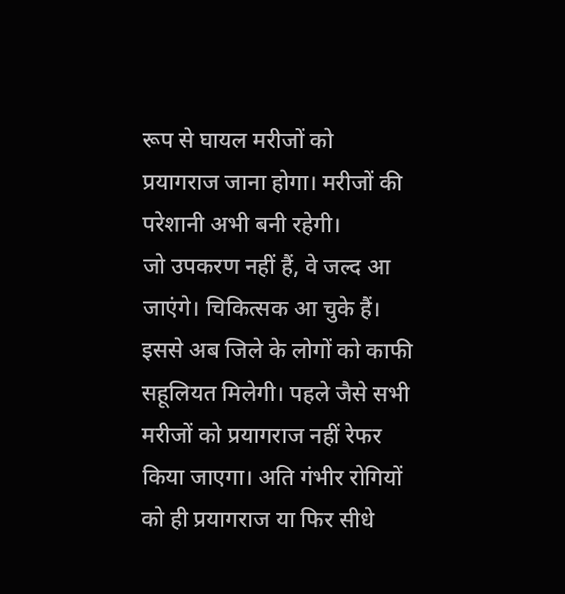रूप से घायल मरीजों को प्रयागराज जाना होगा। मरीजों की परेशानी अभी बनी रहेगी।
जो उपकरण नहीं हैं, वे जल्द आ जाएंगे। चिकित्सक आ चुके हैं। इससे अब जिले के लोगों को काफी सहूलियत मिलेगी। पहले जैसे सभी मरीजों को प्रयागराज नहीं रेफर किया जाएगा। अति गंभीर रोगियों को ही प्रयागराज या फिर सीधे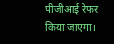पीजीआई रेफर किया जाएगा।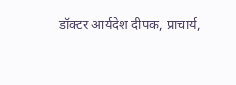डॉक्टर आर्यदेश दीपक, प्राचार्य,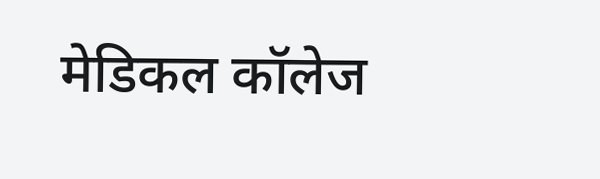मेडिकल कॉलेज